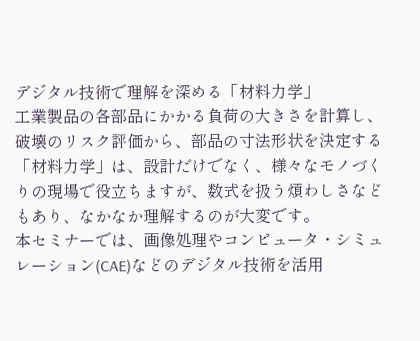デジタル技術で理解を深める「材料力学」
工業製品の各部品にかかる負荷の大きさを計算し、破壊のリスク評価から、部品の寸法形状を決定する「材料力学」は、設計だけでなく、様々なモノづくりの現場で役立ちますが、数式を扱う煩わしさなどもあり、なかなか理解するのが大変です。
本セミナーでは、画像処理やコンピュータ・シミュレーション(CAE)などのデジタル技術を活用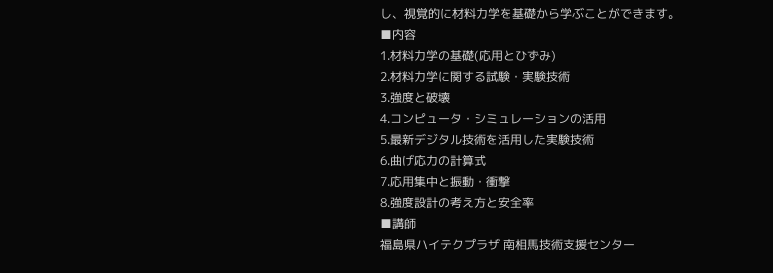し、視覚的に材料力学を基礎から学ぶことができます。
■内容
1.材料力学の基礎(応用とひずみ)
2.材料力学に関する試験・実験技術
3.強度と破壊
4.コンピュータ・シミュレーションの活用
5.最新デジタル技術を活用した実験技術
6.曲げ応力の計算式
7.応用集中と振動・衝撃
8.強度設計の考え方と安全率
■講師
福島県ハイテクプラザ 南相馬技術支援センター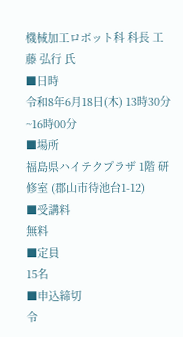機械加工ロボット科 科長 工藤 弘行 氏
■日時
令和8年6月18日(木) 13時30分~16時00分
■場所
福島県ハイテクプラザ 1階 研修室 (郡山市待池台1-12)
■受講料
無料
■定員
15名
■申込締切
令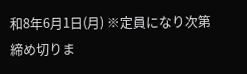和8年6月1日(月) ※定員になり次第締め切りま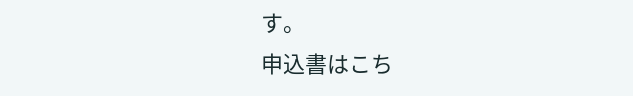す。
申込書はこち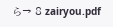ら→ 8 zairyou.pdf